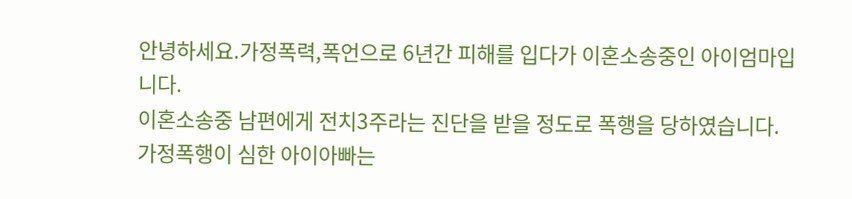안녕하세요.가정폭력,폭언으로 6년간 피해를 입다가 이혼소송중인 아이엄마입니다.
이혼소송중 남편에게 전치3주라는 진단을 받을 정도로 폭행을 당하였습니다.
가정폭행이 심한 아이아빠는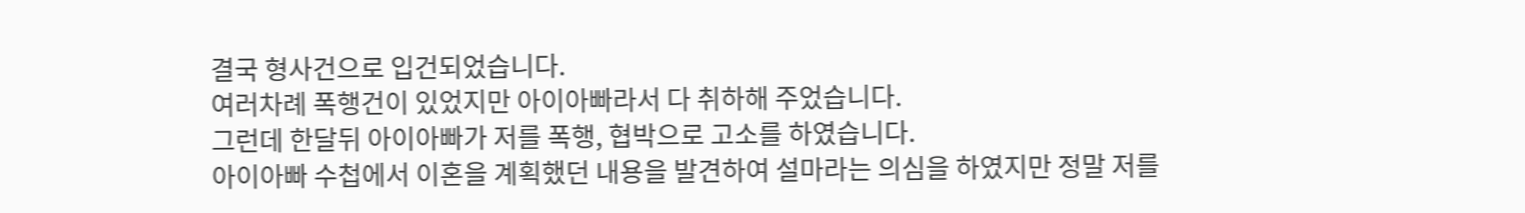결국 형사건으로 입건되었습니다.
여러차례 폭행건이 있었지만 아이아빠라서 다 취하해 주었습니다.
그런데 한달뒤 아이아빠가 저를 폭행, 협박으로 고소를 하였습니다.
아이아빠 수첩에서 이혼을 계획했던 내용을 발견하여 설마라는 의심을 하였지만 정말 저를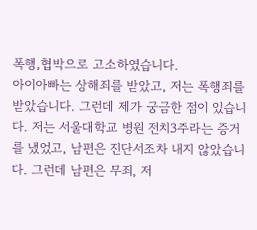폭행,협박으로 고소하였습니다.
아이아빠는 상해죄를 받았고, 저는 폭행죄를 받았습니다. 그런데 제가 궁금한 점이 있습니다. 저는 서울대학교 병원 전치3주라는 증거를 냈었고, 남편은 진단서조차 내지 않았습니다. 그런데 남편은 무죄, 저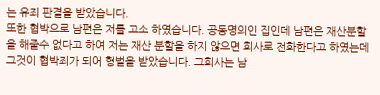는 유죄 판결을 받았습니다.
또한 협박으로 남편은 저를 고소 하였습니다. 공동명의인 집인데 남편은 재산분할을 해줄수 없다고 하여 저는 재산 분할을 하지 않으면 회사로 전화한다고 하였는데 그것이 협박죄가 되어 형벌을 받았습니다. 그회사는 남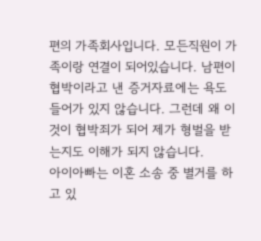편의 가족회사입니다. 모든직원이 가족이랑 연결이 되어있습니다. 남편이 협박이라고 낸 증거자료에는 욕도 들어가 있지 않습니다. 그런데 왜 이것이 협박죄가 되어 제가 형벌을 받는지도 이해가 되지 않습니다.
아이아빠는 이혼 소송 중 별거를 하고 있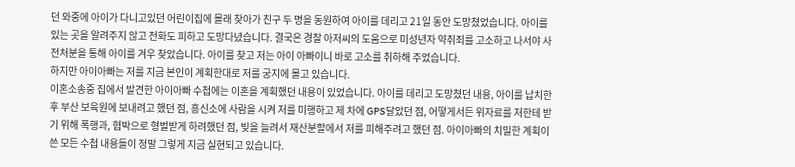던 와중에 아이가 다니고있던 어린이집에 몰래 찾아가 친구 두 명을 동원하여 아이를 데리고 21일 동안 도망쳤었습니다. 아이를 있는 곳을 알려주지 않고 전화도 피하고 도망다녔습니다. 결국은 경찰 아저씨의 도움으로 미성년자 약취죄를 고소하고 나서야 사전처분을 통해 아이를 겨우 찾았습니다. 아이를 찾고 저는 아이 아빠이니 바로 고소를 취하해 주었습니다.
하지만 아이아빠는 저를 지금 본인이 계획한대로 저를 궁지에 몰고 있습니다.
이혼소송중 집에서 발견한 아이아빠 수첩에는 이혼을 계획했던 내용이 있었습니다. 아이를 데리고 도망쳤던 내용, 아이를 납치한 후 부산 보육원에 보내려고 했던 점, 흥신소에 사람을 시켜 저를 미행하고 제 차에 GPS달았던 점, 어떻게서든 위자료를 저한테 받기 위해 폭행과, 협박으로 형벌받게 하려했던 점, 빚을 늘려서 재산분할에서 저를 피해주려고 했던 점. 아이아빠의 치밀한 계획이 쓴 모든 수첩 내용들이 정말 그렇게 지금 실현되고 있습니다.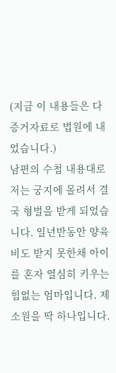(지금 이 내용들은 다 증거자료로 법원에 내었습니다.)
남편의 수첩 내용대로 저는 궁지에 몰려서 결국 형벌을 받게 되었습니다. 일년반동안 양육비도 받지 못한채 아이를 혼자 열심히 키우는 힘없는 엄마입니다. 제 소원을 딱 하나입니다.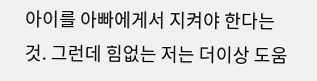아이를 아빠에게서 지켜야 한다는 것. 그런데 힘없는 저는 더이상 도움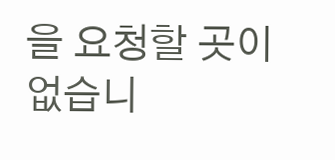을 요청할 곳이 없습니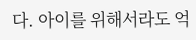다. 아이를 위해서라도 억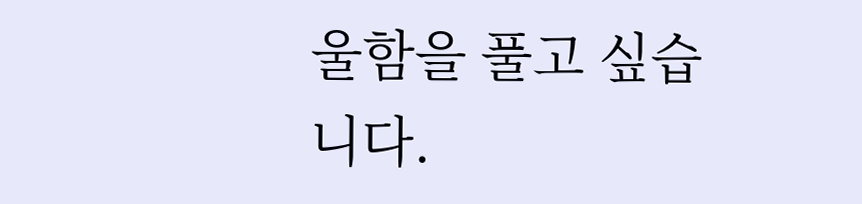울함을 풀고 싶습니다.